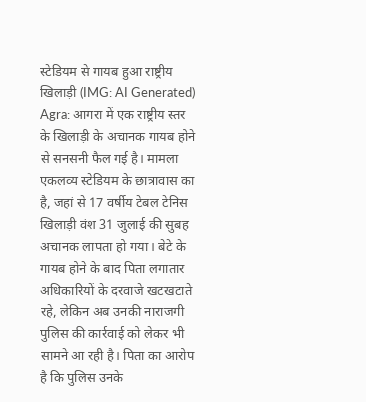स्टेडियम से गायब हुआ राष्ट्रीय खिलाड़ी (IMG: AI Generated)
Agra: आगरा में एक राष्ट्रीय स्तर के खिलाड़ी के अचानक गायब होने से सनसनी फैल गई है। मामला एकलव्य स्टेडियम के छात्रावास का है, जहां से 17 वर्षीय टेबल टेनिस खिलाड़ी वंश 31 जुलाई की सुबह अचानक लापता हो गया। बेटे के गायब होने के बाद पिता लगातार अधिकारियों के दरवाजे खटखटाते रहे, लेकिन अब उनकी नाराजगी पुलिस की कार्रवाई को लेकर भी सामने आ रही है। पिता का आरोप है कि पुलिस उनके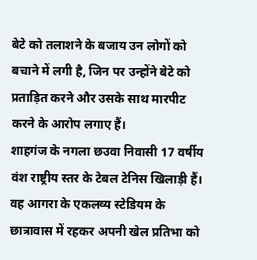बेटे को तलाशने के बजाय उन लोगों को बचाने में लगी है, जिन पर उन्होंने बेटे को प्रताड़ित करने और उसके साथ मारपीट करने के आरोप लगाए हैं।
शाहगंज के नगला छउवा निवासी 17 वर्षीय वंश राष्ट्रीय स्तर के टेबल टेनिस खिलाड़ी हैं। वह आगरा के एकलव्य स्टेडियम के छात्रावास में रहकर अपनी खेल प्रतिभा को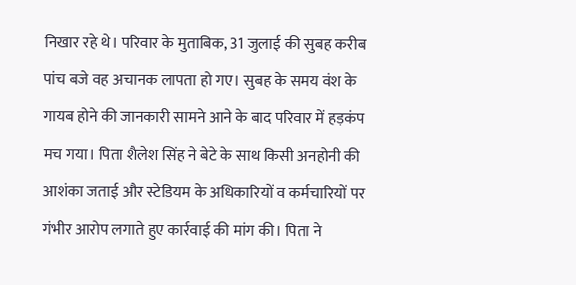निखार रहे थे। परिवार के मुताबिक, 31 जुलाई की सुबह करीब पांच बजे वह अचानक लापता हो गए। सुबह के समय वंश के गायब होने की जानकारी सामने आने के बाद परिवार में हड़कंप मच गया। पिता शैलेश सिंह ने बेटे के साथ किसी अनहोनी की आशंका जताई और स्टेडियम के अधिकारियों व कर्मचारियों पर गंभीर आरोप लगाते हुए कार्रवाई की मांग की। पिता ने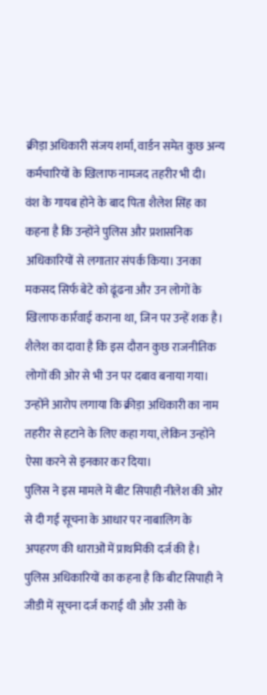क्रीड़ा अधिकारी संजय शर्मा, वार्डन समेत कुछ अन्य कर्मचारियों के खिलाफ नामजद तहरीर भी दी।
वंश के गायब होने के बाद पिता शैलेश सिंह का कहना है कि उन्होंने पुलिस और प्रशासनिक अधिकारियों से लगातार संपर्क किया। उनका मकसद सिर्फ बेटे को ढूंढना और उन लोगों के खिलाफ कार्रवाई कराना था, जिन पर उन्हें शक है। शैलेश का दावा है कि इस दौरान कुछ राजनीतिक लोगों की ओर से भी उन पर दबाव बनाया गया। उन्होंने आरोप लगाया कि क्रीड़ा अधिकारी का नाम तहरीर से हटाने के लिए कहा गया, लेकिन उन्होंने ऐसा करने से इनकार कर दिया।
पुलिस ने इस मामले में बीट सिपाही नीलेश की ओर से दी गई सूचना के आधार पर नाबालिग के अपहरण की धाराओं में प्राथमिकी दर्ज की है। पुलिस अधिकारियों का कहना है कि बीट सिपाही ने जीडी में सूचना दर्ज कराई थी और उसी के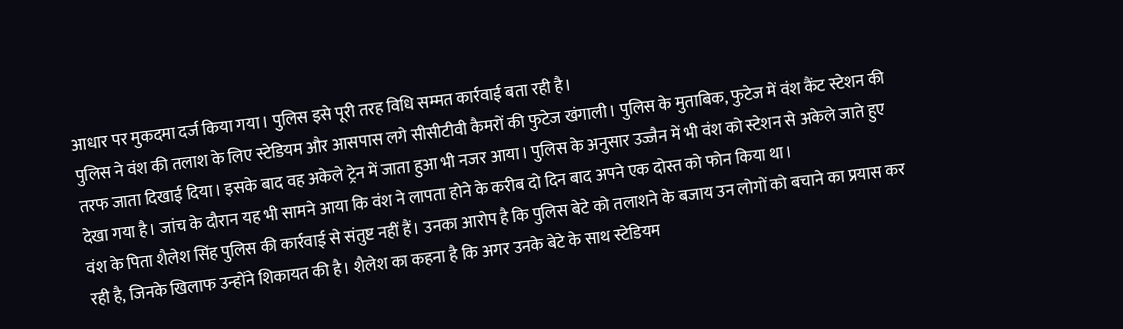आधार पर मुकदमा दर्ज किया गया। पुलिस इसे पूरी तरह विधि सम्मत कार्रवाई बता रही है।
पुलिस ने वंश की तलाश के लिए स्टेडियम और आसपास लगे सीसीटीवी कैमरों की फुटेज खंगाली। पुलिस के मुताबिक, फुटेज में वंश कैंट स्टेशन की तरफ जाता दिखाई दिया। इसके बाद वह अकेले ट्रेन में जाता हुआ भी नजर आया। पुलिस के अनुसार उज्जैन में भी वंश को स्टेशन से अकेले जाते हुए देखा गया है। जांच के दौरान यह भी सामने आया कि वंश ने लापता होने के करीब दो दिन बाद अपने एक दोस्त को फोन किया था।
वंश के पिता शैलेश सिंह पुलिस की कार्रवाई से संतुष्ट नहीं हैं। उनका आरोप है कि पुलिस बेटे को तलाशने के बजाय उन लोगों को बचाने का प्रयास कर रही है, जिनके खिलाफ उन्होंने शिकायत की है। शैलेश का कहना है कि अगर उनके बेटे के साथ स्टेडियम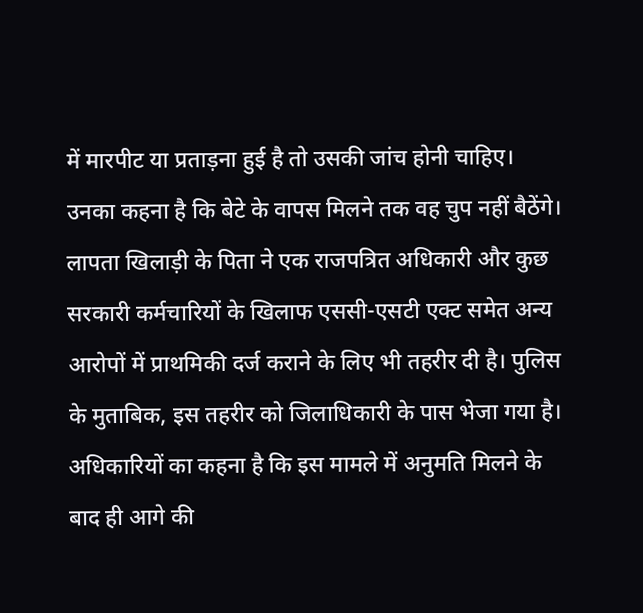में मारपीट या प्रताड़ना हुई है तो उसकी जांच होनी चाहिए। उनका कहना है कि बेटे के वापस मिलने तक वह चुप नहीं बैठेंगे।
लापता खिलाड़ी के पिता ने एक राजपत्रित अधिकारी और कुछ सरकारी कर्मचारियों के खिलाफ एससी-एसटी एक्ट समेत अन्य आरोपों में प्राथमिकी दर्ज कराने के लिए भी तहरीर दी है। पुलिस के मुताबिक, इस तहरीर को जिलाधिकारी के पास भेजा गया है। अधिकारियों का कहना है कि इस मामले में अनुमति मिलने के बाद ही आगे की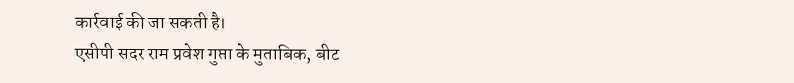कार्रवाई की जा सकती है।
एसीपी सदर राम प्रवेश गुप्ता के मुताबिक, बीट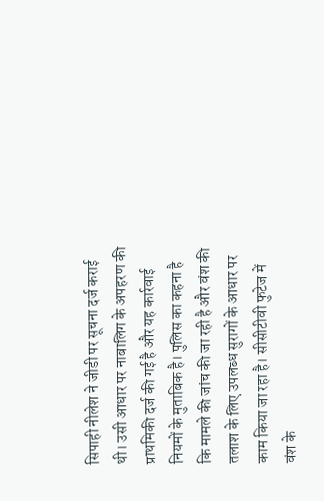सिपाही नीलेश ने जीडी पर सूचना दर्ज कराई थी। उसी आधार पर नाबालिग के अपहरण की प्राथमिकी दर्ज की गई है और यह कार्रवाई नियमों के मुताबिक है। पुलिस का कहना है कि मामले की जांच की जा रही है और वंश की तलाश के लिए उपलब्ध सुरागों के आधार पर काम किया जा रहा है। सीसीटीवी फुटेज में वंश के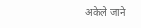अकेले जाने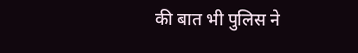की बात भी पुलिस ने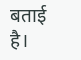बताई है।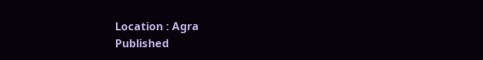Location : Agra
Published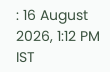: 16 August 2026, 1:12 PM IST